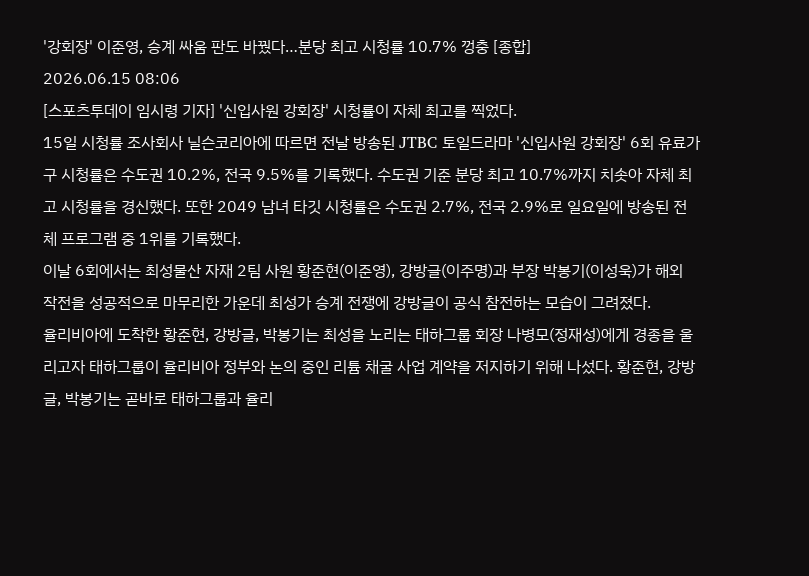'강회장' 이준영, 승계 싸움 판도 바꿨다…분당 최고 시청률 10.7% 껑충 [종합]
2026.06.15 08:06
[스포츠투데이 임시령 기자] '신입사원 강회장' 시청률이 자체 최고를 찍었다.
15일 시청률 조사회사 닐슨코리아에 따르면 전날 방송된 JTBC 토일드라마 '신입사원 강회장' 6회 유료가구 시청률은 수도권 10.2%, 전국 9.5%를 기록했다. 수도권 기준 분당 최고 10.7%까지 치솟아 자체 최고 시청률을 경신했다. 또한 2049 남녀 타깃 시청률은 수도권 2.7%, 전국 2.9%로 일요일에 방송된 전체 프로그램 중 1위를 기록했다.
이날 6회에서는 최성물산 자재 2팀 사원 황준현(이준영), 강방글(이주명)과 부장 박봉기(이성욱)가 해외 작전을 성공적으로 마무리한 가운데 최성가 승계 전쟁에 강방글이 공식 참전하는 모습이 그려졌다.
율리비아에 도착한 황준현, 강방글, 박봉기는 최성을 노리는 태하그룹 회장 나병모(정재성)에게 경종을 울리고자 태하그룹이 율리비아 정부와 논의 중인 리튬 채굴 사업 계약을 저지하기 위해 나섰다. 황준현, 강방글, 박봉기는 곧바로 태하그룹과 율리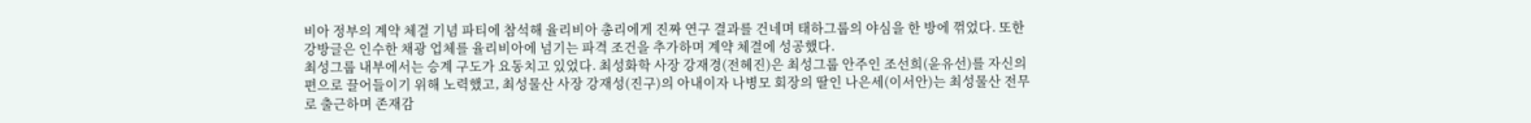비아 정부의 계약 체결 기념 파티에 참석해 율리비아 총리에게 진짜 연구 결과를 건네며 태하그룹의 야심을 한 방에 꺾었다. 또한 강방글은 인수한 채광 업체를 율리비아에 넘기는 파격 조건을 추가하며 계약 체결에 성공했다.
최성그룹 내부에서는 승계 구도가 요동치고 있었다. 최성화학 사장 강재경(전혜진)은 최성그룹 안주인 조선희(윤유선)를 자신의 편으로 끌어들이기 위해 노력했고, 최성물산 사장 강재성(진구)의 아내이자 나병모 회장의 딸인 나은세(이서안)는 최성물산 전무로 출근하며 존재감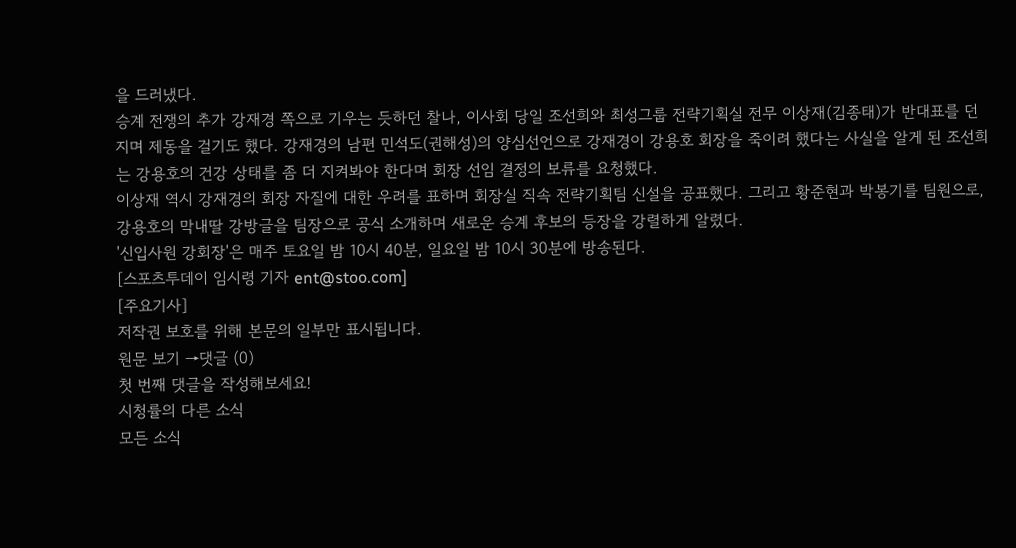을 드러냈다.
승계 전쟁의 추가 강재경 쪽으로 기우는 듯하던 찰나, 이사회 당일 조선희와 최성그룹 전략기획실 전무 이상재(김종태)가 반대표를 던지며 제동을 걸기도 했다. 강재경의 남편 민석도(권해성)의 양심선언으로 강재경이 강용호 회장을 죽이려 했다는 사실을 알게 된 조선희는 강용호의 건강 상태를 좀 더 지켜봐야 한다며 회장 선임 결정의 보류를 요청했다.
이상재 역시 강재경의 회장 자질에 대한 우려를 표하며 회장실 직속 전략기획팀 신설을 공표했다. 그리고 황준현과 박봉기를 팀원으로, 강용호의 막내딸 강방글을 팀장으로 공식 소개하며 새로운 승계 후보의 등장을 강렬하게 알렸다.
'신입사원 강회장'은 매주 토요일 밤 10시 40분, 일요일 밤 10시 30분에 방송된다.
[스포츠투데이 임시령 기자 ent@stoo.com]
[주요기사]
저작권 보호를 위해 본문의 일부만 표시됩니다.
원문 보기 →댓글 (0)
첫 번째 댓글을 작성해보세요!
시청률의 다른 소식
모든 소식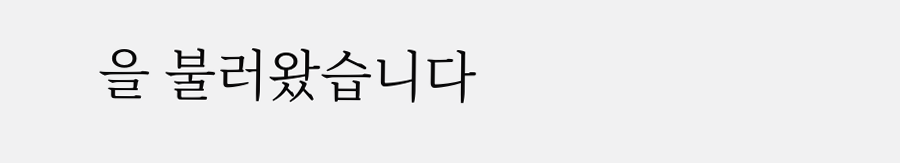을 불러왔습니다